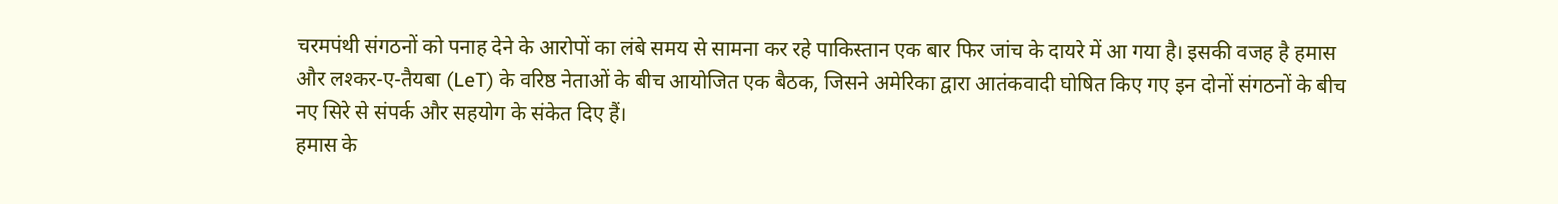चरमपंथी संगठनों को पनाह देने के आरोपों का लंबे समय से सामना कर रहे पाकिस्तान एक बार फिर जांच के दायरे में आ गया है। इसकी वजह है हमास और लश्कर-ए-तैयबा (LeT) के वरिष्ठ नेताओं के बीच आयोजित एक बैठक, जिसने अमेरिका द्वारा आतंकवादी घोषित किए गए इन दोनों संगठनों के बीच नए सिरे से संपर्क और सहयोग के संकेत दिए हैं।
हमास के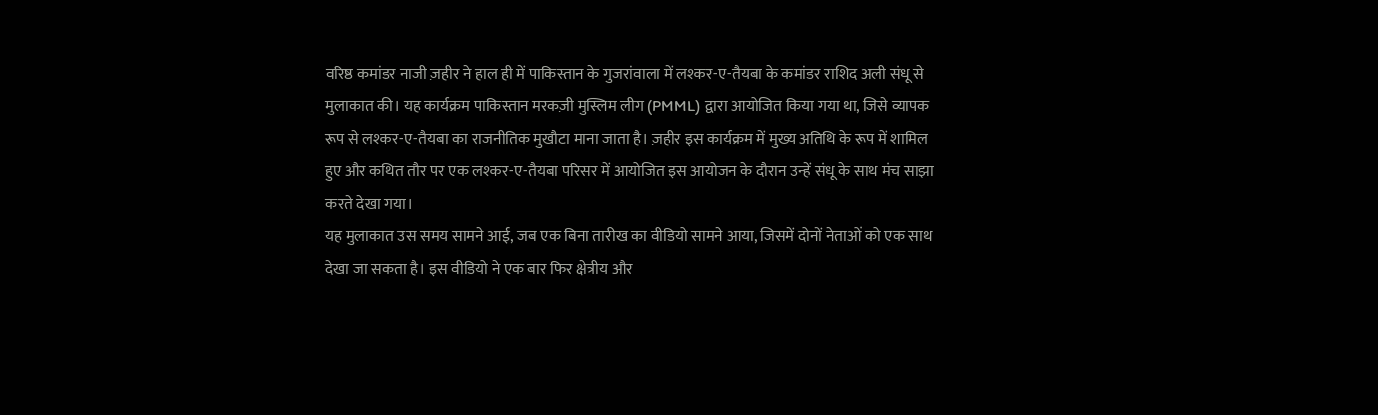वरिष्ठ कमांडर नाजी ज़हीर ने हाल ही में पाकिस्तान के गुजरांवाला में लश्कर-ए-तैयबा के कमांडर राशिद अली संधू से मुलाकात की। यह कार्यक्रम पाकिस्तान मरकज़ी मुस्लिम लीग (PMML) द्वारा आयोजित किया गया था, जिसे व्यापक रूप से लश्कर-ए-तैयबा का राजनीतिक मुखौटा माना जाता है। ज़हीर इस कार्यक्रम में मुख्य अतिथि के रूप में शामिल हुए और कथित तौर पर एक लश्कर-ए-तैयबा परिसर में आयोजित इस आयोजन के दौरान उन्हें संधू के साथ मंच साझा करते देखा गया।
यह मुलाकात उस समय सामने आई, जब एक बिना तारीख का वीडियो सामने आया, जिसमें दोनों नेताओं को एक साथ देखा जा सकता है। इस वीडियो ने एक बार फिर क्षेत्रीय और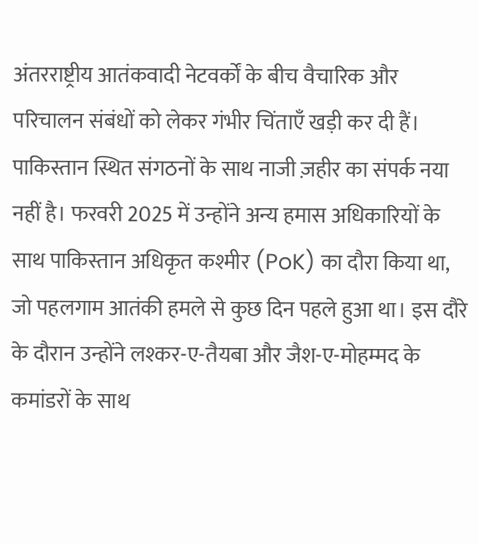अंतरराष्ट्रीय आतंकवादी नेटवर्कों के बीच वैचारिक और परिचालन संबंधों को लेकर गंभीर चिंताएँ खड़ी कर दी हैं।
पाकिस्तान स्थित संगठनों के साथ नाजी ज़हीर का संपर्क नया नहीं है। फरवरी 2025 में उन्होंने अन्य हमास अधिकारियों के साथ पाकिस्तान अधिकृत कश्मीर (PoK) का दौरा किया था, जो पहलगाम आतंकी हमले से कुछ दिन पहले हुआ था। इस दौरे के दौरान उन्होंने लश्कर-ए-तैयबा और जैश-ए-मोहम्मद के कमांडरों के साथ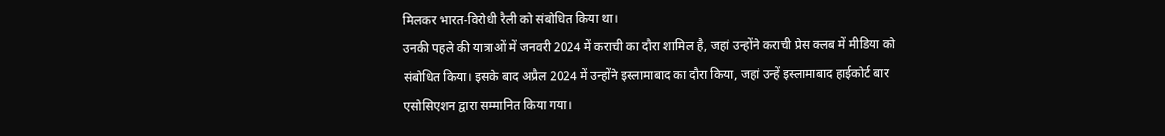मिलकर भारत-विरोधी रैली को संबोधित किया था।
उनकी पहले की यात्राओं में जनवरी 2024 में कराची का दौरा शामिल है, जहां उन्होंने कराची प्रेस क्लब में मीडिया को संबोधित किया। इसके बाद अप्रैल 2024 में उन्होंने इस्लामाबाद का दौरा किया, जहां उन्हें इस्लामाबाद हाईकोर्ट बार एसोसिएशन द्वारा सम्मानित किया गया।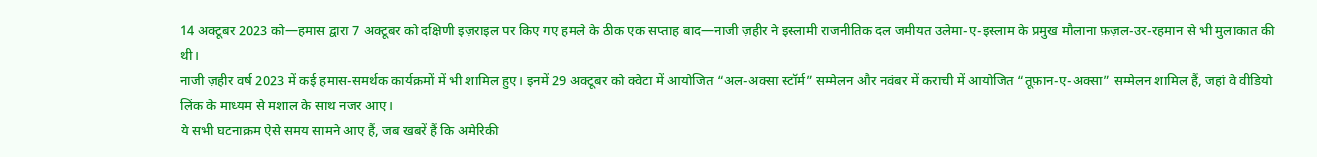14 अक्टूबर 2023 को—हमास द्वारा 7 अक्टूबर को दक्षिणी इज़राइल पर किए गए हमले के ठीक एक सप्ताह बाद—नाजी ज़हीर ने इस्लामी राजनीतिक दल जमीयत उलेमा-ए-इस्लाम के प्रमुख मौलाना फ़ज़ल-उर-रहमान से भी मुलाकात की थी।
नाजी ज़हीर वर्ष 2023 में कई हमास-समर्थक कार्यक्रमों में भी शामिल हुए। इनमें 29 अक्टूबर को क्वेटा में आयोजित “अल-अक्सा स्टॉर्म” सम्मेलन और नवंबर में कराची में आयोजित “तूफ़ान-ए-अक्सा” सम्मेलन शामिल हैं, जहां वे वीडियो लिंक के माध्यम से मशाल के साथ नजर आए।
ये सभी घटनाक्रम ऐसे समय सामने आए हैं, जब खबरें हैं कि अमेरिकी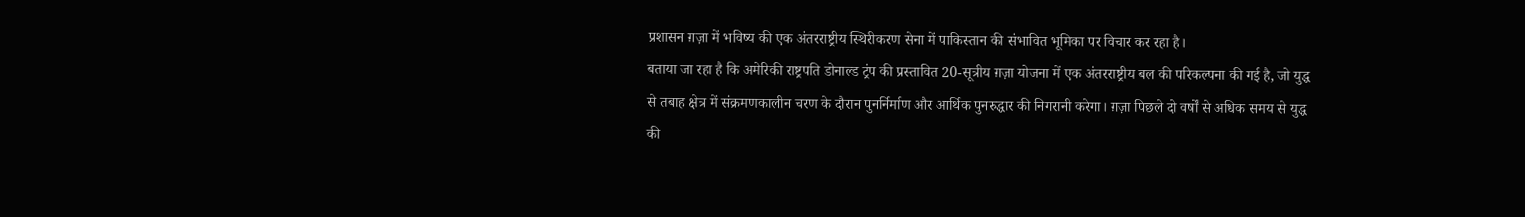प्रशासन ग़ज़ा में भविष्य की एक अंतरराष्ट्रीय स्थिरीकरण सेना में पाकिस्तान की संभावित भूमिका पर विचार कर रहा है।
बताया जा रहा है कि अमेरिकी राष्ट्रपति डोनाल्ड ट्रंप की प्रस्तावित 20-सूत्रीय ग़ज़ा योजना में एक अंतरराष्ट्रीय बल की परिकल्पना की गई है, जो युद्ध से तबाह क्षेत्र में संक्रमणकालीन चरण के दौरान पुनर्निर्माण और आर्थिक पुनरुद्धार की निगरानी करेगा। ग़ज़ा पिछले दो वर्षों से अधिक समय से युद्ध की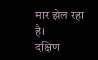मार झेल रहा है।
दक्षिण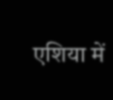एशिया में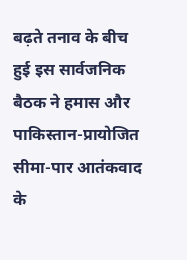बढ़ते तनाव के बीच हुई इस सार्वजनिक बैठक ने हमास और पाकिस्तान-प्रायोजित सीमा-पार आतंकवाद के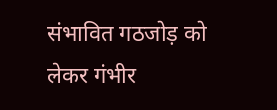संभावित गठजोड़ को लेकर गंभीर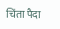चिंता पैदा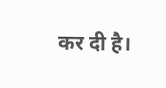कर दी है।